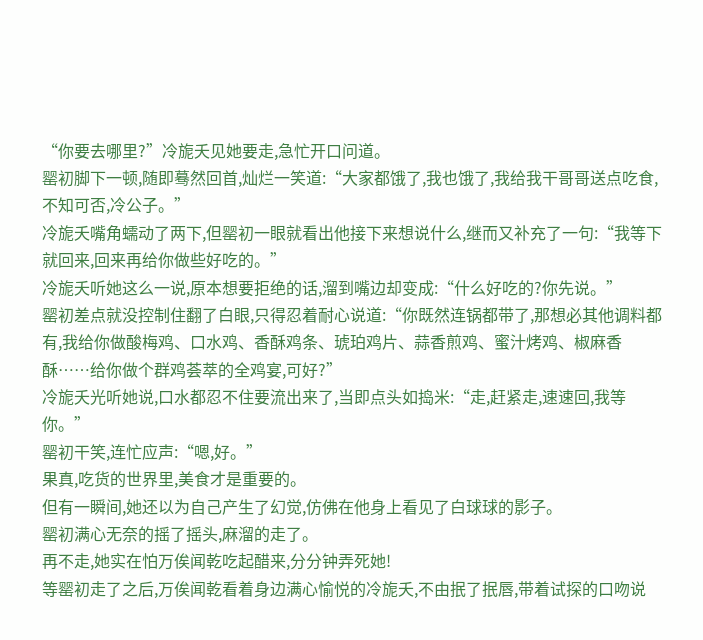“你要去哪里?”冷旎夭见她要走,急忙开口问道。
罂初脚下一顿,随即蓦然回首,灿烂一笑道:“大家都饿了,我也饿了,我给我干哥哥送点吃食,不知可否,冷公子。”
冷旎夭嘴角蠕动了两下,但罂初一眼就看出他接下来想说什么,继而又补充了一句:“我等下就回来,回来再给你做些好吃的。”
冷旎夭听她这么一说,原本想要拒绝的话,溜到嘴边却变成:“什么好吃的?你先说。”
罂初差点就没控制住翻了白眼,只得忍着耐心说道:“你既然连锅都带了,那想必其他调料都有,我给你做酸梅鸡、口水鸡、香酥鸡条、琥珀鸡片、蒜香煎鸡、蜜汁烤鸡、椒麻香酥……给你做个群鸡荟萃的全鸡宴,可好?”
冷旎夭光听她说,口水都忍不住要流出来了,当即点头如捣米:“走,赶紧走,速速回,我等你。”
罂初干笑,连忙应声:“嗯,好。”
果真,吃货的世界里,美食才是重要的。
但有一瞬间,她还以为自己产生了幻觉,仿佛在他身上看见了白球球的影子。
罂初满心无奈的摇了摇头,麻溜的走了。
再不走,她实在怕万俟闻乾吃起醋来,分分钟弄死她!
等罂初走了之后,万俟闻乾看着身边满心愉悦的冷旎夭,不由抿了抿唇,带着试探的口吻说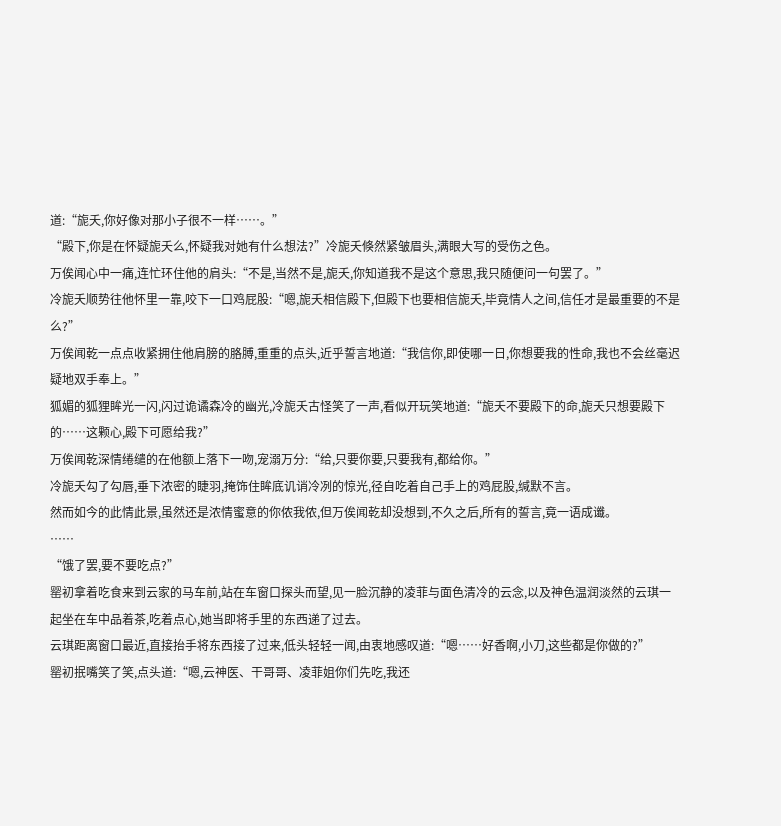道:“旎夭,你好像对那小子很不一样……。”
“殿下,你是在怀疑旎夭么,怀疑我对她有什么想法?”冷旎夭倏然紧皱眉头,满眼大写的受伤之色。
万俟闻心中一痛,连忙环住他的肩头:“不是,当然不是,旎夭,你知道我不是这个意思,我只随便问一句罢了。”
冷旎夭顺势往他怀里一靠,咬下一口鸡屁股:“嗯,旎夭相信殿下,但殿下也要相信旎夭,毕竟情人之间,信任才是最重要的不是么?”
万俟闻乾一点点收紧拥住他肩膀的胳膊,重重的点头,近乎誓言地道:“我信你,即使哪一日,你想要我的性命,我也不会丝毫迟疑地双手奉上。”
狐媚的狐狸眸光一闪,闪过诡谲森冷的幽光,冷旎夭古怪笑了一声,看似开玩笑地道:“旎夭不要殿下的命,旎夭只想要殿下的……这颗心,殿下可愿给我?”
万俟闻乾深情绻缱的在他额上落下一吻,宠溺万分:“给,只要你要,只要我有,都给你。”
冷旎夭勾了勾唇,垂下浓密的睫羽,掩饰住眸底讥诮冷冽的惊光,径自吃着自己手上的鸡屁股,缄默不言。
然而如今的此情此景,虽然还是浓情蜜意的你侬我侬,但万俟闻乾却没想到,不久之后,所有的誓言,竟一语成谶。
……
“饿了罢,要不要吃点?”
罂初拿着吃食来到云家的马车前,站在车窗口探头而望,见一脸沉静的凌菲与面色清冷的云念,以及神色温润淡然的云琪一起坐在车中品着茶,吃着点心,她当即将手里的东西递了过去。
云琪距离窗口最近,直接抬手将东西接了过来,低头轻轻一闻,由衷地感叹道:“嗯……好香啊,小刀,这些都是你做的?”
罂初抿嘴笑了笑,点头道:“嗯,云神医、干哥哥、凌菲姐你们先吃,我还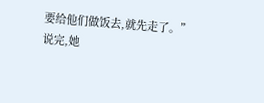要给他们做饭去,就先走了。”
说完,她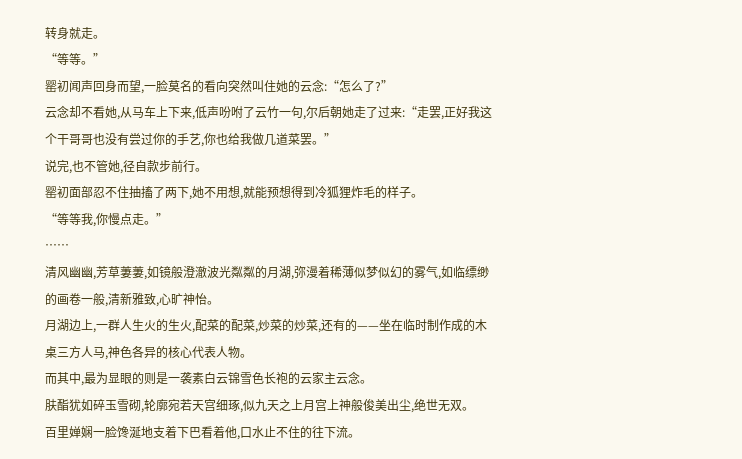转身就走。
“等等。”
罂初闻声回身而望,一脸莫名的看向突然叫住她的云念:“怎么了?”
云念却不看她,从马车上下来,低声吩咐了云竹一句,尔后朝她走了过来:“走罢,正好我这个干哥哥也没有尝过你的手艺,你也给我做几道菜罢。”
说完,也不管她,径自款步前行。
罂初面部忍不住抽搐了两下,她不用想,就能预想得到冷狐狸炸毛的样子。
“等等我,你慢点走。”
……
清风幽幽,芳草萋萋,如镜般澄澈波光粼粼的月湖,弥漫着稀薄似梦似幻的雾气,如临缥缈的画卷一般,清新雅致,心旷神怡。
月湖边上,一群人生火的生火,配菜的配菜,炒菜的炒菜,还有的——坐在临时制作成的木桌三方人马,神色各异的核心代表人物。
而其中,最为显眼的则是一袭素白云锦雪色长袍的云家主云念。
肤酯犹如碎玉雪砌,轮廓宛若天宫细琢,似九天之上月宫上神般俊美出尘,绝世无双。
百里婵娴一脸馋涎地支着下巴看着他,口水止不住的往下流。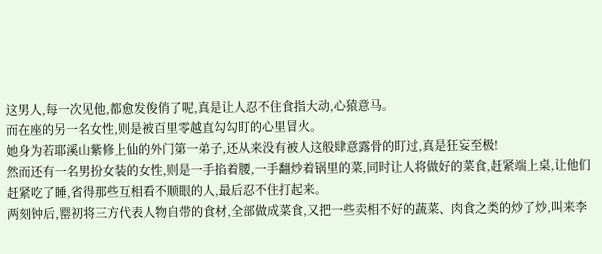这男人,每一次见他,都愈发俊俏了呢,真是让人忍不住食指大动,心猿意马。
而在座的另一名女性,则是被百里零越直勾勾盯的心里冒火。
她身为若耶溪山紫修上仙的外门第一弟子,还从来没有被人这般肆意露骨的盯过,真是狂妄至极!
然而还有一名男扮女装的女性,则是一手掐着腰,一手翻炒着锅里的菜,同时让人将做好的菜食,赶紧端上桌,让他们赶紧吃了睡,省得那些互相看不顺眼的人,最后忍不住打起来。
两刻钟后,罂初将三方代表人物自带的食材,全部做成菜食,又把一些卖相不好的蔬菜、肉食之类的炒了炒,叫来李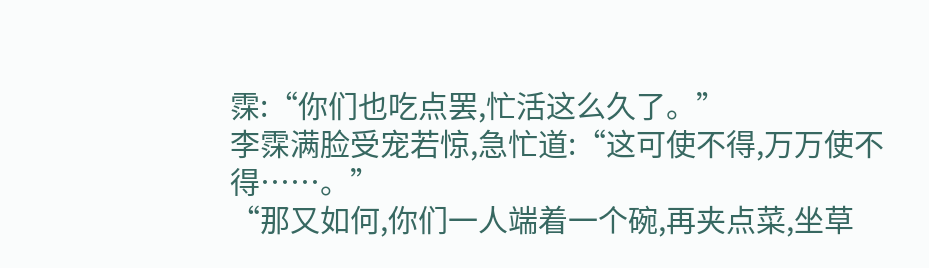霂:“你们也吃点罢,忙活这么久了。”
李霂满脸受宠若惊,急忙道:“这可使不得,万万使不得……。”
“那又如何,你们一人端着一个碗,再夹点菜,坐草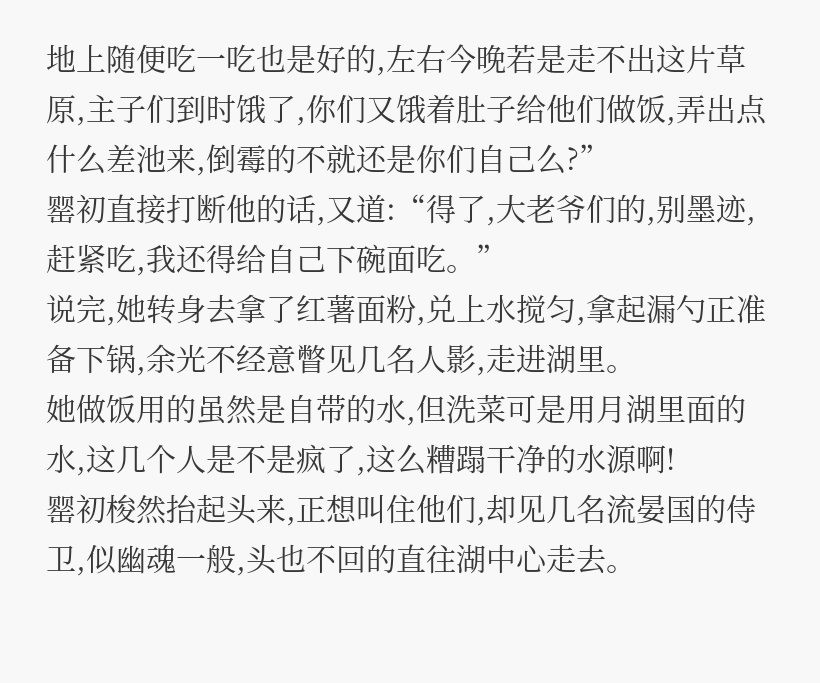地上随便吃一吃也是好的,左右今晚若是走不出这片草原,主子们到时饿了,你们又饿着肚子给他们做饭,弄出点什么差池来,倒霉的不就还是你们自己么?”
罂初直接打断他的话,又道:“得了,大老爷们的,别墨迹,赶紧吃,我还得给自己下碗面吃。”
说完,她转身去拿了红薯面粉,兑上水搅匀,拿起漏勺正准备下锅,余光不经意瞥见几名人影,走进湖里。
她做饭用的虽然是自带的水,但洗菜可是用月湖里面的水,这几个人是不是疯了,这么糟蹋干净的水源啊!
罂初梭然抬起头来,正想叫住他们,却见几名流晏国的侍卫,似幽魂一般,头也不回的直往湖中心走去。